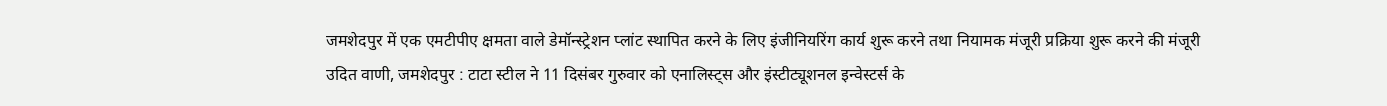जमशेदपुर में एक एमटीपीए क्षमता वाले डेमॉन्स्ट्रेशन प्लांट स्थापित करने के लिए इंजीनियरिंग कार्य शुरू करने तथा नियामक मंजूरी प्रक्रिया शुरू करने की मंजूरी
उदित वाणी, जमशेदपुर : टाटा स्टील ने 11 दिसंबर गुरुवार को एनालिस्ट्स और इंस्टीट्यूशनल इन्वेस्टर्स के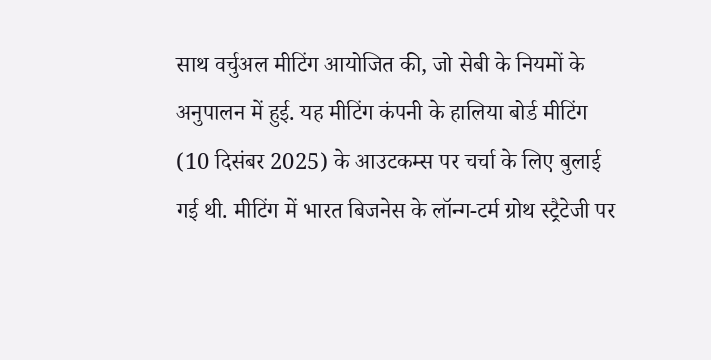साथ वर्चुअल मीटिंग आयोजित की, जो सेबी के नियमों के अनुपालन में हुई. यह मीटिंग कंपनी के हालिया बोर्ड मीटिंग (10 दिसंबर 2025) के आउटकम्स पर चर्चा के लिए बुलाई गई थी. मीटिंग में भारत बिजनेस के लॉन्ग-टर्म ग्रोथ स्ट्रैटेजी पर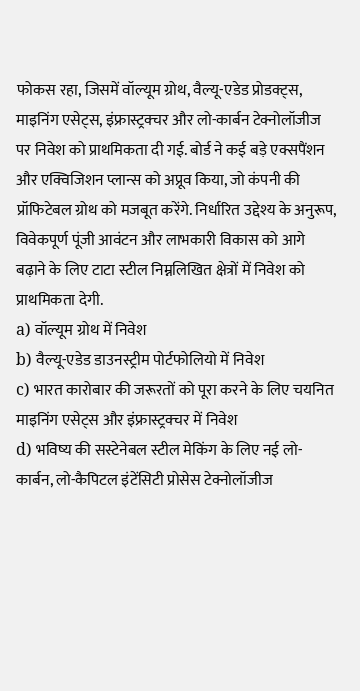फोकस रहा, जिसमें वॉल्यूम ग्रोथ, वैल्यू-एडेड प्रोडक्ट्स, माइनिंग एसेट्स, इंफ्रास्ट्रक्चर और लो-कार्बन टेक्नोलॉजीज पर निवेश को प्राथमिकता दी गई. बोर्ड ने कई बड़े एक्सपैंशन और एक्विजिशन प्लान्स को अप्रूव किया, जो कंपनी की प्रॉफिटेबल ग्रोथ को मजबूत करेंगे. निर्धारित उद्देश्य के अनुरूप, विवेकपूर्ण पूंजी आवंटन और लाभकारी विकास को आगे बढ़ाने के लिए टाटा स्टील निम्नलिखित क्षेत्रों में निवेश को प्राथमिकता देगी.
a) वॉल्यूम ग्रोथ में निवेश
b) वैल्यू-एडेड डाउनस्ट्रीम पोर्टफोलियो में निवेश
c) भारत कारोबार की जरूरतों को पूरा करने के लिए चयनित माइनिंग एसेट्स और इंफ्रास्ट्रक्चर में निवेश
d) भविष्य की सस्टेनेबल स्टील मेकिंग के लिए नई लो-कार्बन, लो-कैपिटल इंटेंसिटी प्रोसेस टेक्नोलॉजीज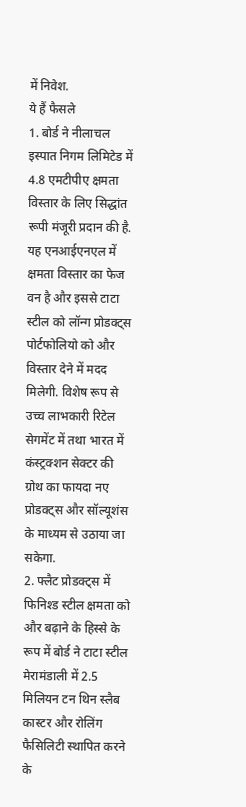में निवेश.
ये हैं फैसले
1. बोर्ड ने नीलाचल इस्पात निगम लिमिटेड में 4.8 एमटीपीए क्षमता विस्तार के लिए सिद्धांत रूपी मंजूरी प्रदान की है. यह एनआईएनएल में क्षमता विस्तार का फेज वन है और इससे टाटा स्टील को लॉन्ग प्रोडक्ट्स पोर्टफोलियो को और विस्तार देने में मदद मिलेगी. विशेष रूप से उच्च लाभकारी रिटेल सेगमेंट में तथा भारत में कंस्ट्रक्शन सेक्टर की ग्रोथ का फायदा नए प्रोडक्ट्स और सॉल्यूशंस के माध्यम से उठाया जा सकेगा.
2. फ्लैट प्रोडक्ट्स में फिनिश्ड स्टील क्षमता को और बढ़ाने के हिस्से के रूप में बोर्ड ने टाटा स्टील मेरामंडाली में 2.5 मिलियन टन थिन स्लैब कास्टर और रोलिंग फैसिलिटी स्थापित करने के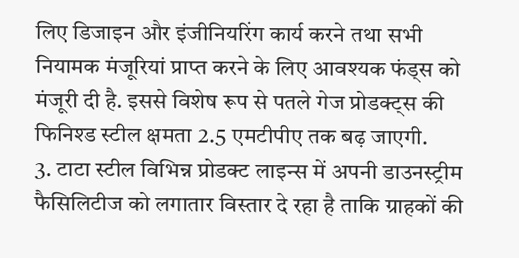लिए डिजाइन और इंजीनियरिंग कार्य करने तथा सभी नियामक मंजूरियां प्राप्त करने के लिए आवश्यक फंड्स को मंजूरी दी है. इससे विशेष रूप से पतले गेज प्रोडक्ट्स की फिनिश्ड स्टील क्षमता 2.5 एमटीपीए तक बढ़ जाएगी.
3. टाटा स्टील विभिन्न प्रोडक्ट लाइन्स में अपनी डाउनस्ट्रीम फैसिलिटीज को लगातार विस्तार दे रहा है ताकि ग्राहकों की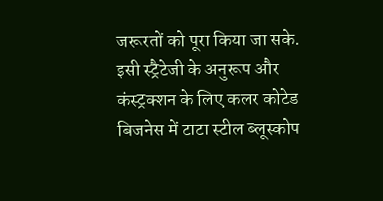जरूरतों को पूरा किया जा सके. इसी स्ट्रैटेजी के अनुरूप और कंस्ट्रक्शन के लिए कलर कोटेड बिजनेस में टाटा स्टील ब्लूस्कोप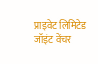प्राइवेट लिमिटेड जॉइंट वेंचर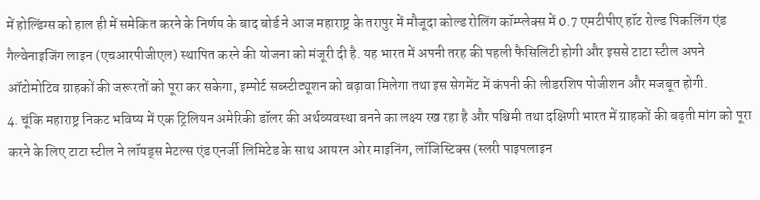में होल्डिंग्स को हाल ही में समेकित करने के निर्णय के बाद बोर्ड ने आज महाराष्ट्र के तरापुर में मौजूदा कोल्ड रोलिंग कॉम्प्लेक्स में 0.7 एमटीपीए हॉट रोल्ड पिकलिंग एंड गैल्वेनाइजिंग लाइन (एचआरपीजीएल) स्थापित करने की योजना को मंजूरी दी है. यह भारत में अपनी तरह की पहली फैसिलिटी होगी और इससे टाटा स्टील अपने ऑटोमोटिव ग्राहकों की जरूरतों को पूरा कर सकेगा, इम्पोर्ट सब्स्टीट्यूशन को बढ़ावा मिलेगा तथा इस सेगमेंट में कंपनी की लीडरशिप पोजीशन और मजबूत होगी.
4. चूंकि महाराष्ट्र निकट भविष्य में एक ट्रिलियन अमेरिकी डॉलर की अर्थव्यवस्था बनने का लक्ष्य रख रहा है और पश्चिमी तथा दक्षिणी भारत में ग्राहकों की बढ़ती मांग को पूरा करने के लिए टाटा स्टील ने लॉयड्स मेटल्स एंड एनर्जी लिमिटेड के साथ आयरन ओर माइनिंग, लॉजिस्टिक्स (स्लरी पाइपलाइन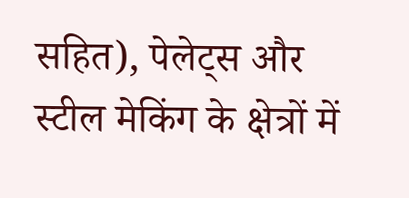सहित), पेलेट्स और स्टील मेकिंग के क्षेत्रों में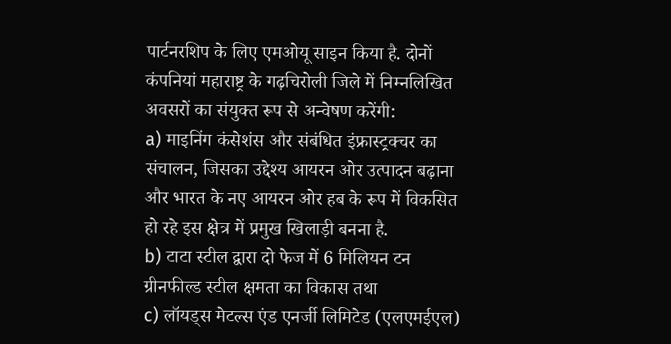पार्टनरशिप के लिए एमओयू साइन किया है. दोनों कंपनियां महाराष्ट्र के गढ़चिरोली जिले में निम्नलिखित अवसरों का संयुक्त रूप से अन्वेषण करेंगी:
a) माइनिंग कंसेशंस और संबंधित इंफ्रास्ट्रक्चर का संचालन, जिसका उद्देश्य आयरन ओर उत्पादन बढ़ाना और भारत के नए आयरन ओर हब के रूप में विकसित हो रहे इस क्षेत्र में प्रमुख खिलाड़ी बनना है.
b) टाटा स्टील द्वारा दो फेज में 6 मिलियन टन ग्रीनफील्ड स्टील क्षमता का विकास तथा
c) लॉयड्स मेटल्स एंड एनर्जी लिमिटेड (एलएमईएल)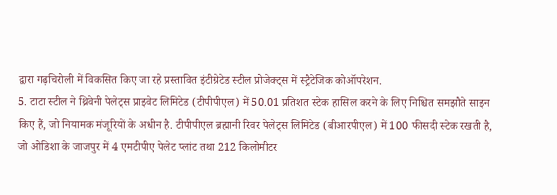द्वारा गढ़चिरोली में विकसित किए जा रहे प्रस्तावित इंटीग्रेटेड स्टील प्रोजेक्ट्स में स्ट्रैटेजिक कोऑपरेशन.
5. टाटा स्टील ने थ्रिवेनी पेलेट्स प्राइवेट लिमिटेड (टीपीपीएल) में 50.01 प्रतिशत स्टेक हासिल करने के लिए निश्चित समझौते साइन किए हैं, जो नियामक मंजूरियों के अधीन है. टीपीपीएल ब्रह्मानी रिवर पेलेट्स लिमिटेड (बीआरपीएल) में 100 फीसदी स्टेक रखती है, जो ओडिशा के जाजपुर में 4 एमटीपीए पेलेट प्लांट तथा 212 किलोमीटर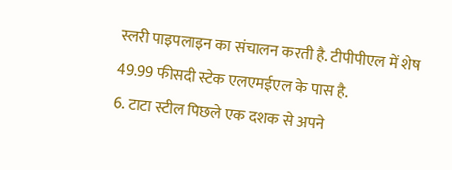स्लरी पाइपलाइन का संचालन करती है. टीपीपीएल में शेष 49.99 फीसदी स्टेक एलएमईएल के पास है.
6. टाटा स्टील पिछले एक दशक से अपने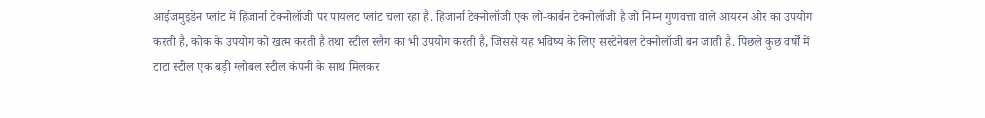आईजमुइडेन प्लांट में हिजार्ना टेक्नोलॉजी पर पायलट प्लांट चला रहा है. हिजार्ना टेक्नोलॉजी एक लो-कार्बन टेक्नोलॉजी है जो निम्न गुणवत्ता वाले आयरन ओर का उपयोग करती है, कोक के उपयोग को खत्म करती है तथा स्टील स्लैग का भी उपयोग करती है, जिससे यह भविष्य के लिए सस्टेनेबल टेक्नोलॉजी बन जाती है. पिछले कुछ वर्षों में टाटा स्टील एक बड़ी ग्लोबल स्टील कंपनी के साथ मिलकर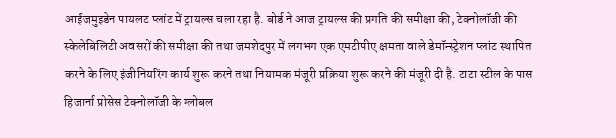आईजमुइडेन पायलट प्लांट में ट्रायल्स चला रहा है. बोर्ड ने आज ट्रायल्स की प्रगति की समीक्षा की, टेक्नोलॉजी की स्केलेबिलिटी अवसरों की समीक्षा की तथा जमशेदपुर में लगभग एक एमटीपीए क्षमता वाले डेमॉन्स्ट्रेशन प्लांट स्थापित करने के लिए इंजीनियरिंग कार्य शुरू करने तथा नियामक मंजूरी प्रक्रिया शुरू करने की मंजूरी दी है. टाटा स्टील के पास हिजार्ना प्रोसेस टेक्नोलॉजी के ग्लोबल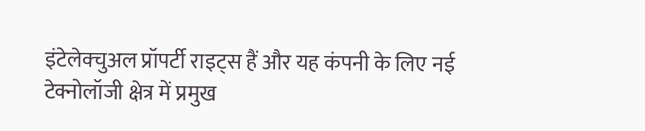इंटेलेक्चुअल प्रॉपर्टी राइट्स हैं और यह कंपनी के लिए नई टेक्नोलॉजी क्षेत्र में प्रमुख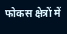फोकस क्षेत्रों में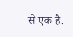से एक है.